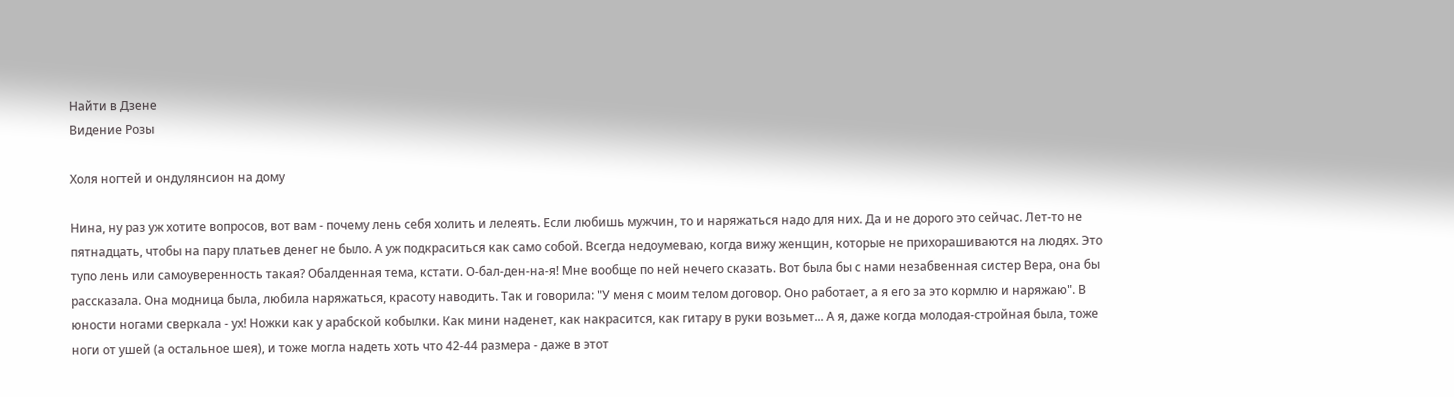Найти в Дзене
Видение Розы

Холя ногтей и ондулянсион на дому

Нина, ну раз уж хотите вопросов, вот вам - почему лень себя холить и лелеять. Если любишь мужчин, то и наряжаться надо для них. Да и не дорого это сейчас. Лет-то не пятнадцать, чтобы на пару платьев денег не было. А уж подкраситься как само собой. Всегда недоумеваю, когда вижу женщин, которые не прихорашиваются на людях. Это тупо лень или самоуверенность такая? Обалденная тема, кстати. О-бал-ден-на-я! Мне вообще по ней нечего сказать. Вот была бы с нами незабвенная систер Вера, она бы рассказала. Она модница была, любила наряжаться, красоту наводить. Так и говорила: "У меня с моим телом договор. Оно работает, а я его за это кормлю и наряжаю". В юности ногами сверкала - ух! Ножки как у арабской кобылки. Как мини наденет, как накрасится, как гитару в руки возьмет... А я, даже когда молодая-стройная была, тоже ноги от ушей (а остальное шея), и тоже могла надеть хоть что 42-44 размера - даже в этот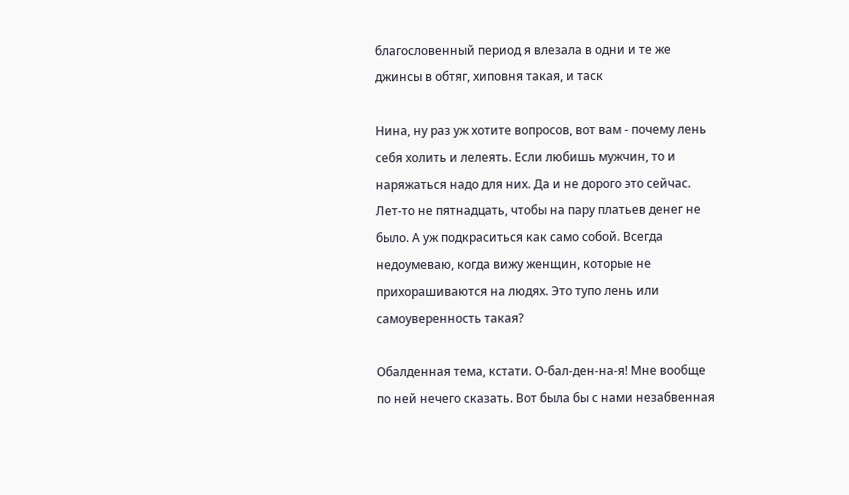благословенный период я влезала в одни и те же джинсы в обтяг, хиповня такая, и таск

Нина, ну раз уж хотите вопросов, вот вам - почему лень себя холить и лелеять. Если любишь мужчин, то и наряжаться надо для них. Да и не дорого это сейчас. Лет-то не пятнадцать, чтобы на пару платьев денег не было. А уж подкраситься как само собой. Всегда недоумеваю, когда вижу женщин, которые не прихорашиваются на людях. Это тупо лень или самоуверенность такая?

Обалденная тема, кстати. О-бал-ден-на-я! Мне вообще по ней нечего сказать. Вот была бы с нами незабвенная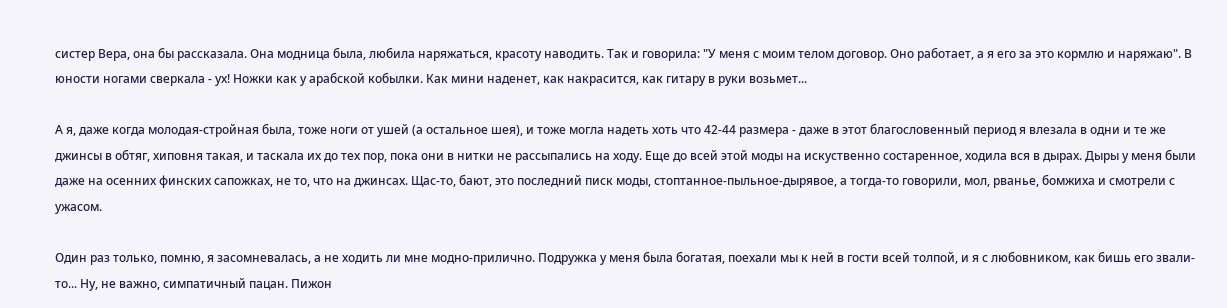систер Вера, она бы рассказала. Она модница была, любила наряжаться, красоту наводить. Так и говорила: "У меня с моим телом договор. Оно работает, а я его за это кормлю и наряжаю". В юности ногами сверкала - ух! Ножки как у арабской кобылки. Как мини наденет, как накрасится, как гитару в руки возьмет...

А я, даже когда молодая-стройная была, тоже ноги от ушей (а остальное шея), и тоже могла надеть хоть что 42-44 размера - даже в этот благословенный период я влезала в одни и те же джинсы в обтяг, хиповня такая, и таскала их до тех пор, пока они в нитки не рассыпались на ходу. Еще до всей этой моды на искуственно состаренное, ходила вся в дырах. Дыры у меня были даже на осенних финских сапожках, не то, что на джинсах. Щас-то, бают, это последний писк моды, стоптанное-пыльное-дырявое, а тогда-то говорили, мол, рванье, бомжиха и смотрели с ужасом.

Один раз только, помню, я засомневалась, а не ходить ли мне модно-прилично. Подружка у меня была богатая, поехали мы к ней в гости всей толпой, и я с любовником, как бишь его звали-то... Ну, не важно, симпатичный пацан. Пижон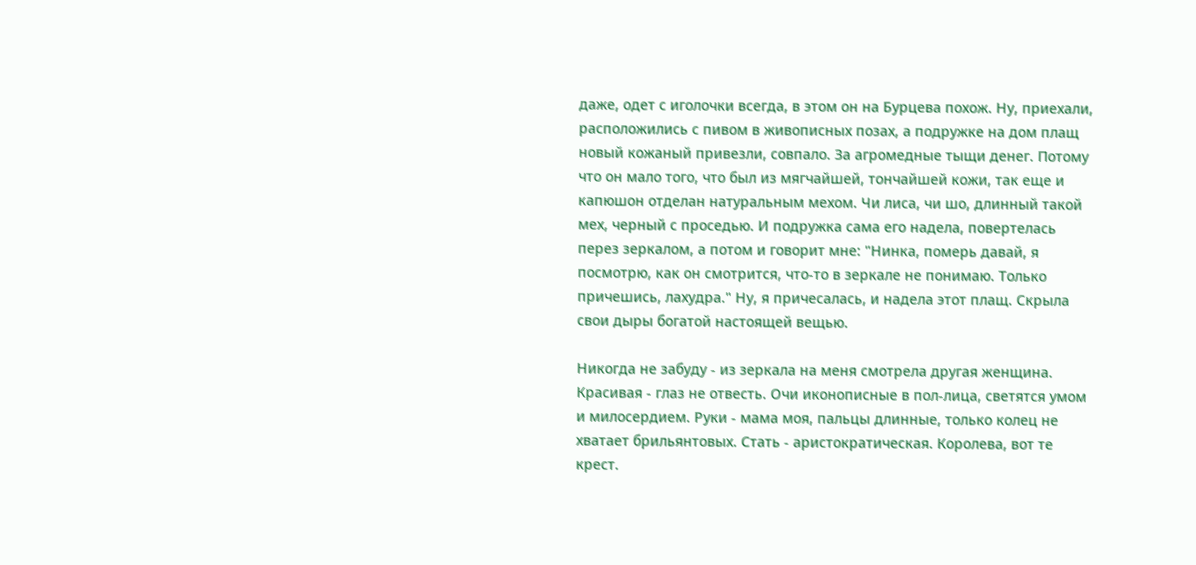даже, одет с иголочки всегда, в этом он на Бурцева похож. Ну, приехали, расположились с пивом в живописных позах, а подружке на дом плащ новый кожаный привезли, совпало. За агромедные тыщи денег. Потому что он мало того, что был из мягчайшей, тончайшей кожи, так еще и капюшон отделан натуральным мехом. Чи лиса, чи шо, длинный такой мех, черный с проседью. И подружка сама его надела, повертелась перез зеркалом, а потом и говорит мне: "Нинка, померь давай, я посмотрю, как он смотрится, что-то в зеркале не понимаю. Только причешись, лахудра." Ну, я причесалась, и надела этот плащ. Скрыла свои дыры богатой настоящей вещью.

Никогда не забуду - из зеркала на меня смотрела другая женщина. Красивая - глаз не отвесть. Очи иконописные в пол-лица, светятся умом и милосердием. Руки - мама моя, пальцы длинные, только колец не хватает брильянтовых. Стать - аристократическая. Королева, вот те крест.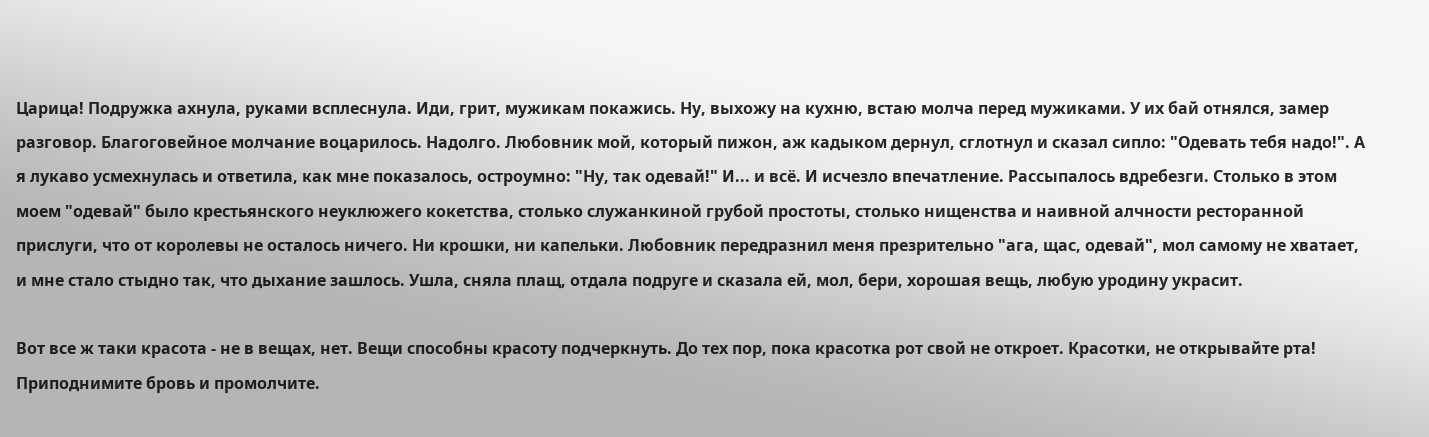Царица! Подружка ахнула, руками всплеснула. Иди, грит, мужикам покажись. Ну, выхожу на кухню, встаю молча перед мужиками. У их бай отнялся, замер разговор. Благоговейное молчание воцарилось. Надолго. Любовник мой, который пижон, аж кадыком дернул, сглотнул и сказал сипло: "Одевать тебя надо!". А я лукаво усмехнулась и ответила, как мне показалось, остроумно: "Ну, так одевай!" И... и всё. И исчезло впечатление. Рассыпалось вдребезги. Столько в этом моем "одевай" было крестьянского неуклюжего кокетства, столько служанкиной грубой простоты, столько нищенства и наивной алчности ресторанной прислуги, что от королевы не осталось ничего. Ни крошки, ни капельки. Любовник передразнил меня презрительно "ага, щас, одевай", мол самому не хватает, и мне стало стыдно так, что дыхание зашлось. Ушла, сняла плащ, отдала подруге и сказала ей, мол, бери, хорошая вещь, любую уродину украсит.

Вот все ж таки красота - не в вещах, нет. Вещи способны красоту подчеркнуть. До тех пор, пока красотка рот свой не откроет. Красотки, не открывайте рта! Приподнимите бровь и промолчите.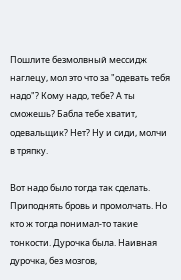Пошлите безмолвный мессидж наглецу, мол это что за "одевать тебя надо"? Кому надо, тебе? А ты сможешь? Бабла тебе хватит, одевальщик? Нет? Ну и сиди, молчи в тряпку.

Вот надо было тогда так сделать. Приподнять бровь и промолчать. Но кто ж тогда понимал-то такие тонкости. Дурочка была. Наивная дурочка, без мозгов,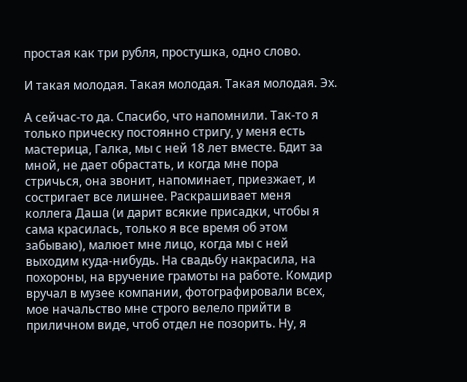простая как три рубля, простушка, одно слово.

И такая молодая. Такая молодая. Такая молодая. Эх.

А сейчас-то да. Спасибо, что напомнили. Так-то я только прическу постоянно стригу, у меня есть мастерица, Галка, мы с ней 18 лет вместе. Бдит за мной, не дает обрастать, и когда мне пора стричься, она звонит, напоминает, приезжает, и состригает все лишнее. Раскрашивает меня коллега Даша (и дарит всякие присадки, чтобы я сама красилась, только я все время об этом забываю), малюет мне лицо, когда мы с ней выходим куда-нибудь. На свадьбу накрасила, на похороны, на вручение грамоты на работе. Комдир вручал в музее компании, фотографировали всех, мое начальство мне строго велело прийти в приличном виде, чтоб отдел не позорить. Ну, я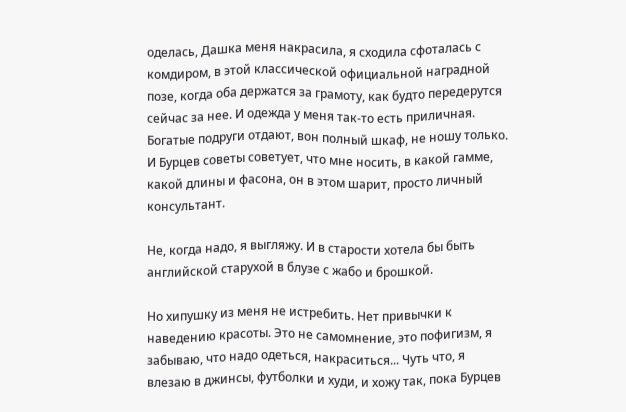оделась, Дашка меня накрасила, я сходила сфоталась с комдиром, в этой классической официальной наградной позе, когда оба держатся за грамоту, как будто передерутся сейчас за нее. И одежда у меня так-то есть приличная. Богатые подруги отдают, вон полный шкаф, не ношу только. И Бурцев советы советует, что мне носить, в какой гамме, какой длины и фасона, он в этом шарит, просто личный консультант.

Не, когда надо, я выгляжу. И в старости хотела бы быть английской старухой в блузе с жабо и брошкой.

Но хипушку из меня не истребить. Нет привычки к наведению красоты. Это не самомнение, это пофигизм, я забываю, что надо одеться, накраситься... Чуть что, я влезаю в джинсы, футболки и худи, и хожу так, пока Бурцев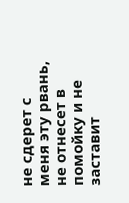не сдерет с меня эту рвань, не отнесет в помойку и не заставит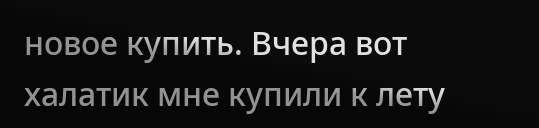новое купить. Вчера вот халатик мне купили к лету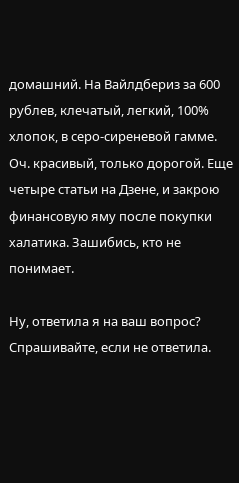домашний. На Вайлдбериз за 600 рублев, клечатый, легкий, 100% хлопок, в серо-сиреневой гамме. Оч. красивый, только дорогой. Еще четыре статьи на Дзене, и закрою финансовую яму после покупки халатика. Зашибись, кто не понимает.

Ну, ответила я на ваш вопрос? Спрашивайте, если не ответила.